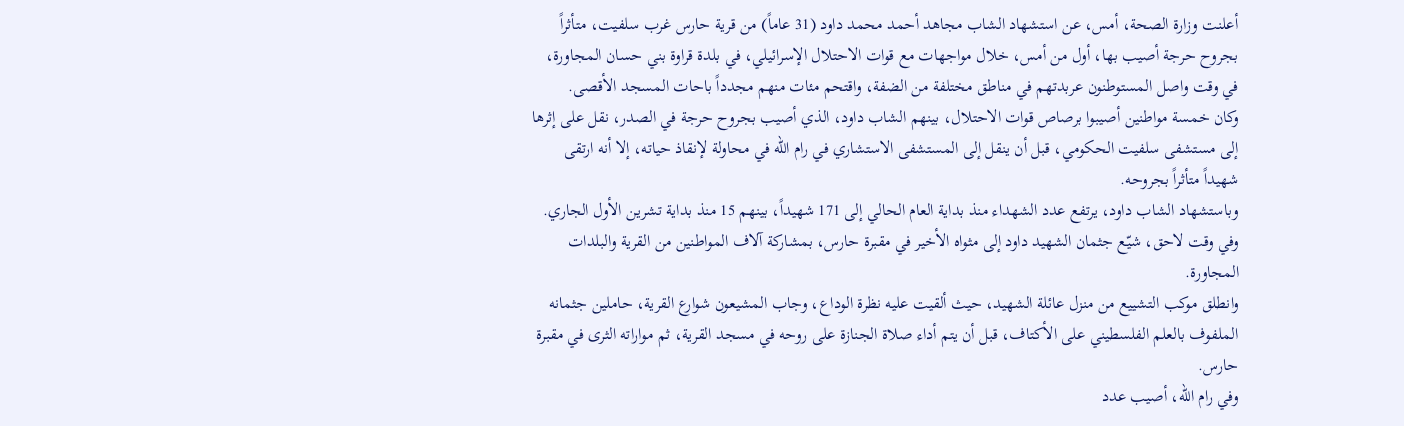أعلنت وزارة الصحة، أمس، عن استشهاد الشاب مجاهد أحمد محمد داود (31 عاماً) من قرية حارس غرب سلفيت، متأثراً بجروح حرجة أصيب بها، أول من أمس، خلال مواجهات مع قوات الاحتلال الإسرائيلي، في بلدة قراوة بني حسان المجاورة، في وقت واصل المستوطنون عربدتهم في مناطق مختلفة من الضفة، واقتحم مئات منهم مجدداً باحات المسجد الأقصى.
وكان خمسة مواطنين أصيبوا برصاص قوات الاحتلال، بينهم الشاب داود، الذي أصيب بجروح حرجة في الصدر، نقل على إثرها إلى مستشفى سلفيت الحكومي، قبل أن ينقل إلى المستشفى الاستشاري في رام الله في محاولة لإنقاذ حياته، إلا أنه ارتقى شهيداً متأثراً بجروحه.
وباستشهاد الشاب داود، يرتفع عدد الشهداء منذ بداية العام الحالي إلى 171 شهيداً، بينهم 15 منذ بداية تشرين الأول الجاري.
وفي وقت لاحق، شيّع جثمان الشهيد داود إلى مثواه الأخير في مقبرة حارس، بمشاركة آلاف المواطنين من القرية والبلدات المجاورة.
وانطلق موكب التشييع من منزل عائلة الشهيد، حيث ألقيت عليه نظرة الوداع، وجاب المشيعون شوارع القرية، حاملين جثمانه الملفوف بالعلم الفلسطيني على الأكتاف، قبل أن يتم أداء صلاة الجنازة على روحه في مسجد القرية، ثم مواراته الثرى في مقبرة حارس.
وفي رام الله، أصيب عدد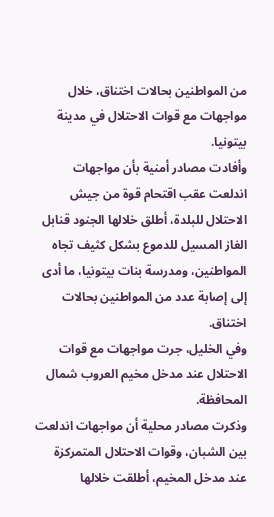من المواطنين بحالات اختناق، خلال مواجهات مع قوات الاحتلال في مدينة بيتونيا.
وأفادت مصادر أمنية بأن مواجهات اندلعت عقب اقتحام قوة من جيش الاحتلال للبلدة، أطلق خلالها الجنود قنابل الغاز المسيل للدموع بشكل كثيف تجاه المواطنين، ومدرسة بنات بيتونيا، ما أدى إلى إصابة عدد من المواطنين بحالات اختناق.
وفي الخليل، جرت مواجهات مع قوات الاحتلال عند مدخل مخيم العروب شمال المحافظة.
وذكرت مصادر محلية أن مواجهات اندلعت بين الشبان، وقوات الاحتلال المتمركزة عند مدخل المخيم، أطلقت خلالها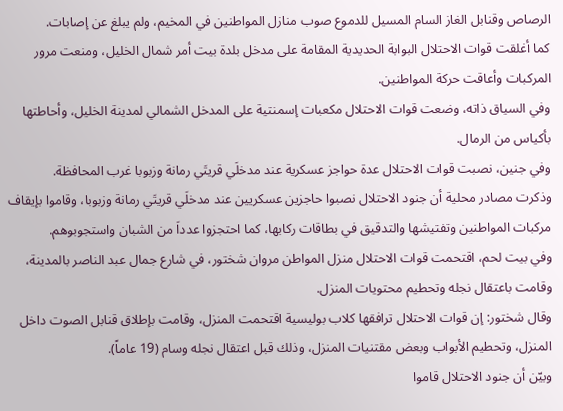الرصاص وقنابل الغاز السام المسيل للدموع صوب منازل المواطنين في المخيم، ولم يبلغ عن إصابات.
كما أغلقت قوات الاحتلال البوابة الحديدية المقامة على مدخل بلدة بيت أمر شمال الخليل، ومنعت مرور المركبات وأعاقت حركة المواطنين.
وفي السياق ذاته، وضعت قوات الاحتلال مكعبات إسمنتية على المدخل الشمالي لمدينة الخليل، وأحاطتها بأكياس من الرمال.
وفي جنين، نصبت قوات الاحتلال عدة حواجز عسكرية عند مدخلَي قريتَي رمانة وزبوبا غرب المحافظة.
وذكرت مصادر محلية أن جنود الاحتلال نصبوا حاجزين عسكريين عند مدخلَي قريتَي رمانة وزبوبا، وقاموا بإيقاف مركبات المواطنين وتفتيشها والتدقيق في بطاقات ركابها، كما احتجزوا عدداَ من الشبان واستجوبوهم.
وفي بيت لحم، اقتحمت قوات الاحتلال منزل المواطن مروان شختور، في شارع جمال عبد الناصر بالمدينة، وقامت باعتقال نجله وتحطيم محتويات المنزل.
وقال شختور: إن قوات الاحتلال ترافقها كلاب بوليسية اقتحمت المنزل، وقامت بإطلاق قنابل الصوت داخل المنزل، وتحطيم الأبواب وبعض مقتنيات المنزل، وذلك قبل اعتقال نجله وسام (19 عاماً).
وبيّن أن جنود الاحتلال قاموا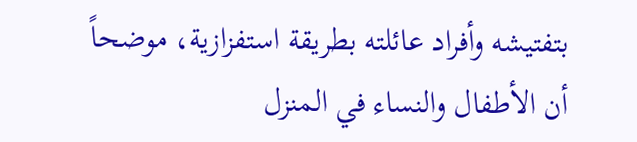بتفتيشه وأفراد عائلته بطريقة استفزازية، موضحاً أن الأطفال والنساء في المنزل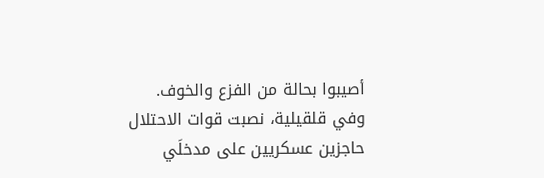أصيبوا بحالة من الفزع والخوف.
وفي قلقيلية، نصبت قوات الاحتلال حاجزين عسكريين على مدخلَي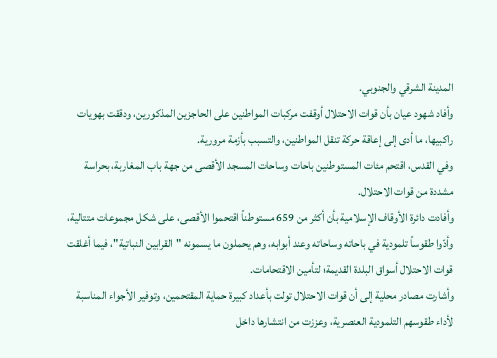المدينة الشرقي والجنوبي.
وأفاد شهود عيان بأن قوات الاحتلال أوقفت مركبات المواطنين على الحاجزين المذكورين، ودققت بهويات راكبيها، ما أدى إلى إعاقة حركة تنقل المواطنين، والتسبب بأزمة مرورية.
وفي القدس، اقتحم مئات المستوطنين باحات وساحات المسجد الأقصى من جهة باب المغاربة، بحراسة مشددة من قوات الاحتلال.
وأفادت دائرة الأوقاف الإسلامية بأن أكثر من 659 مستوطناً اقتحموا الأقصى، على شكل مجموعات متتالية، وأدّوا طقوساً تلمودية في باحاته وساحاته وعند أبوابه، وهم يحملون ما يسمونه "القرابين النباتية"، فيما أغلقت قوات الاحتلال أسواق البلدة القديمة؛ لتأمين الاقتحامات.
وأشارت مصادر محلية إلى أن قوات الاحتلال تولت بأعداد كبيرة حماية المقتحمين، وتوفير الأجواء المناسبة لأداء طقوسهم التلمودية العنصرية، وعززت من انتشارها داخل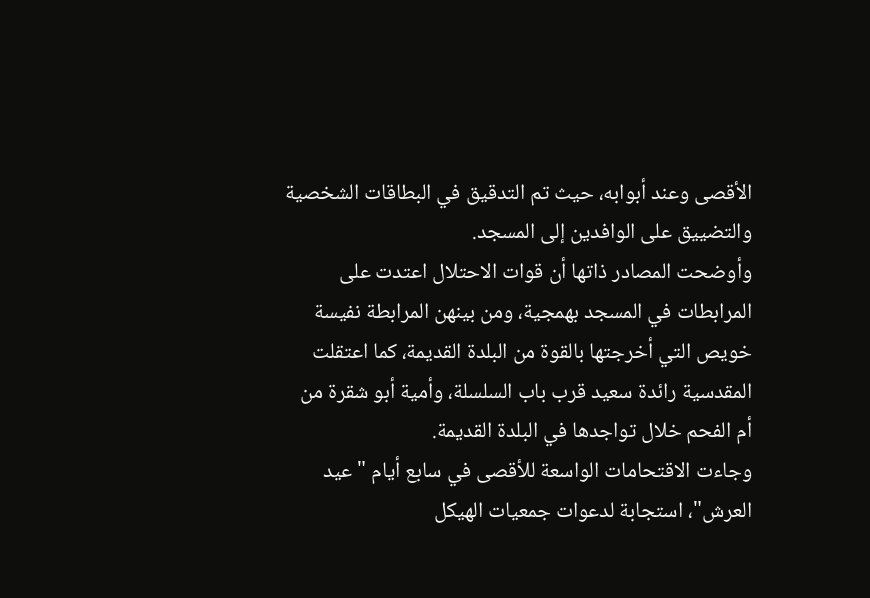الأقصى وعند أبوابه، حيث تم التدقيق في البطاقات الشخصية والتضييق على الوافدين إلى المسجد.
وأوضحت المصادر ذاتها أن قوات الاحتلال اعتدت على المرابطات في المسجد بهمجية، ومن بينهن المرابطة نفيسة خويص التي أخرجتها بالقوة من البلدة القديمة، كما اعتقلت المقدسية رائدة سعيد قرب باب السلسلة، وأمية أبو شقرة من أم الفحم خلال تواجدها في البلدة القديمة.
وجاءت الاقتحامات الواسعة للأقصى في سابع أيام "عيد العرش"، استجابة لدعوات جمعيات الهيكل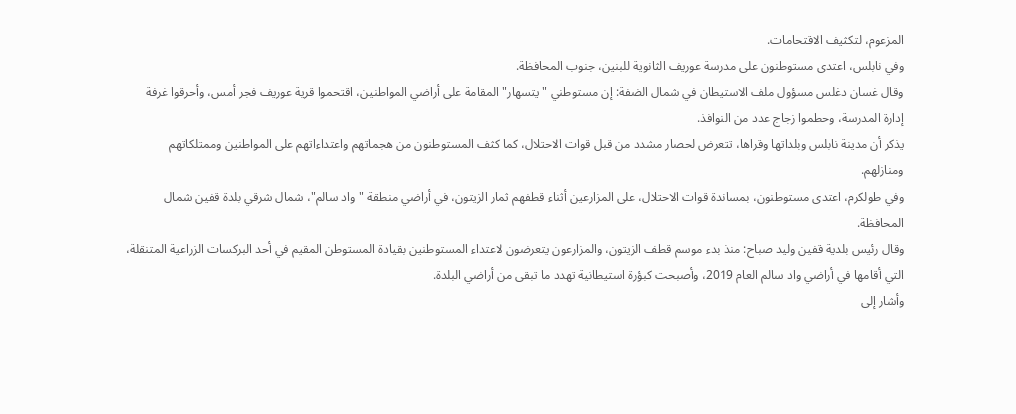المزعوم، لتكثيف الاقتحامات.
وفي نابلس، اعتدى مستوطنون على مدرسة عوريف الثانوية للبنين، جنوب المحافظة.
وقال غسان دغلس مسؤول ملف الاستيطان في شمال الضفة: إن مستوطني "يتسهار" المقامة على أراضي المواطنين، اقتحموا قرية عوريف فجر أمس، وأحرقوا غرفة إدارة المدرسة، وحطموا زجاج عدد من النوافذ.
يذكر أن مدينة نابلس وبلداتها وقراها، تتعرض لحصار مشدد من قبل قوات الاحتلال، كما كثف المستوطنون من هجماتهم واعتداءاتهم على المواطنين وممتلكاتهم ومنازلهم.
وفي طولكرم، اعتدى مستوطنون، بمساندة قوات الاحتلال، على المزارعين أثناء قطفهم ثمار الزيتون، في أراضي منطقة "واد سالم"، شمال شرقي بلدة قفين شمال المحافظة.
وقال رئيس بلدية قفين وليد صباح: منذ بدء موسم قطف الزيتون، والمزارعون يتعرضون لاعتداء المستوطنين بقيادة المستوطن المقيم في أحد البركسات الزراعية المتنقلة، التي أقامها في أراضي واد سالم العام 2019، وأصبحت كبؤرة استيطانية تهدد ما تبقى من أراضي البلدة.
وأشار إلى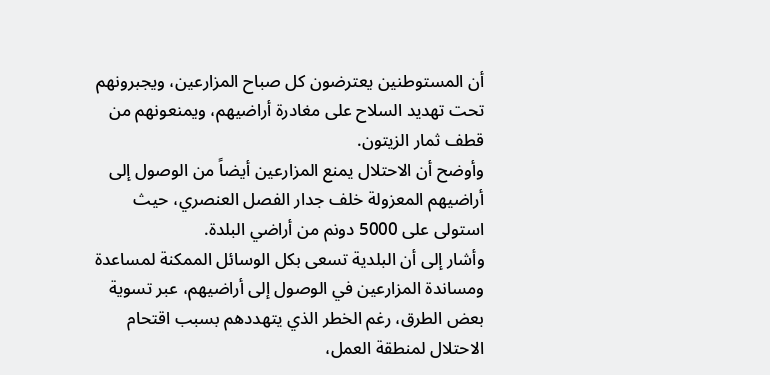أن المستوطنين يعترضون كل صباح المزارعين، ويجبرونهم تحت تهديد السلاح على مغادرة أراضيهم، ويمنعونهم من قطف ثمار الزيتون.
وأوضح أن الاحتلال يمنع المزارعين أيضاً من الوصول إلى أراضيهم المعزولة خلف جدار الفصل العنصري، حيث استولى على 5000 دونم من أراضي البلدة.
وأشار إلى أن البلدية تسعى بكل الوسائل الممكنة لمساعدة ومساندة المزارعين في الوصول إلى أراضيهم، عبر تسوية بعض الطرق، رغم الخطر الذي يتهددهم بسبب اقتحام الاحتلال لمنطقة العمل،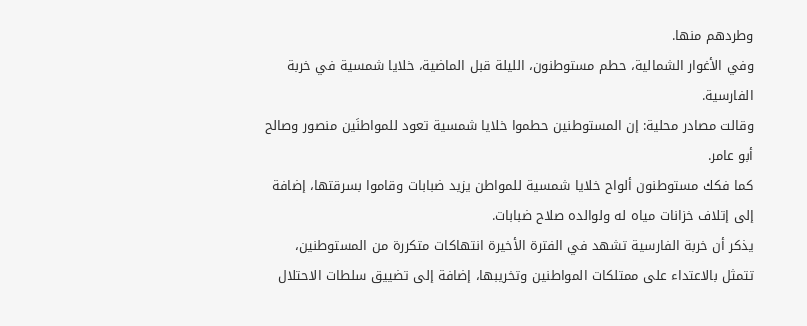وطردهم منها.
وفي الأغوار الشمالية، حطم مستوطنون، الليلة قبل الماضية، خلايا شمسية في خربة الفارسية.
وقالت مصادر محلية: إن المستوطنين حطموا خلايا شمسية تعود للمواطنَين منصور وصالح أبو عامر.
كما فكك مستوطنون ألواح خلايا شمسية للمواطن يزيد ضبابات وقاموا بسرقتها، إضافة إلى إتلاف خزانات مياه له ولوالده صلاح ضبابات.
يذكر أن خربة الفارسية تشهد في الفترة الأخيرة انتهاكات متكررة من المستوطنين، تتمثل بالاعتداء على ممتلكات المواطنين وتخريبها، إضافة إلى تضييق سلطات الاحتلال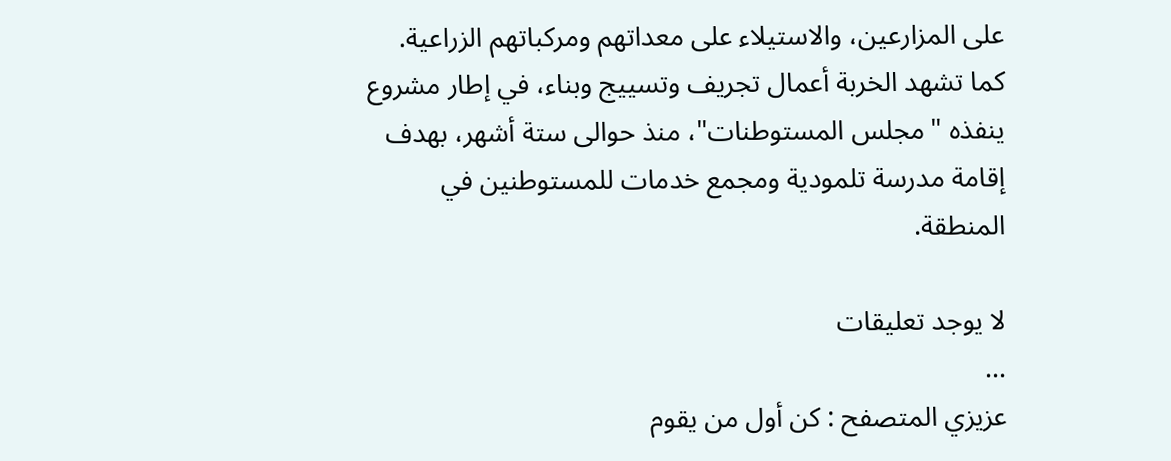على المزارعين، والاستيلاء على معداتهم ومركباتهم الزراعية.
كما تشهد الخربة أعمال تجريف وتسييج وبناء، في إطار مشروع ينفذه "مجلس المستوطنات"، منذ حوالى ستة أشهر، بهدف إقامة مدرسة تلمودية ومجمع خدمات للمستوطنين في المنطقة.

لا يوجد تعليقات
...
عزيزي المتصفح : كن أول من يقوم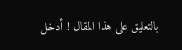بالتعليق على هذا المقال ! أدخل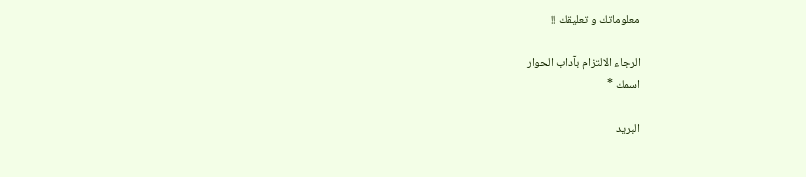معلوماتك و تعليقك !!

الرجاء الالتزام بآداب الحوار
اسمك *

البريد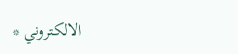الالكتروني *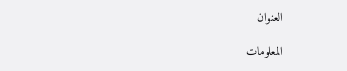العنوان

المعلومات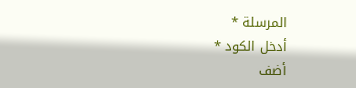المرسلة *
أدخل الكود *
أضف